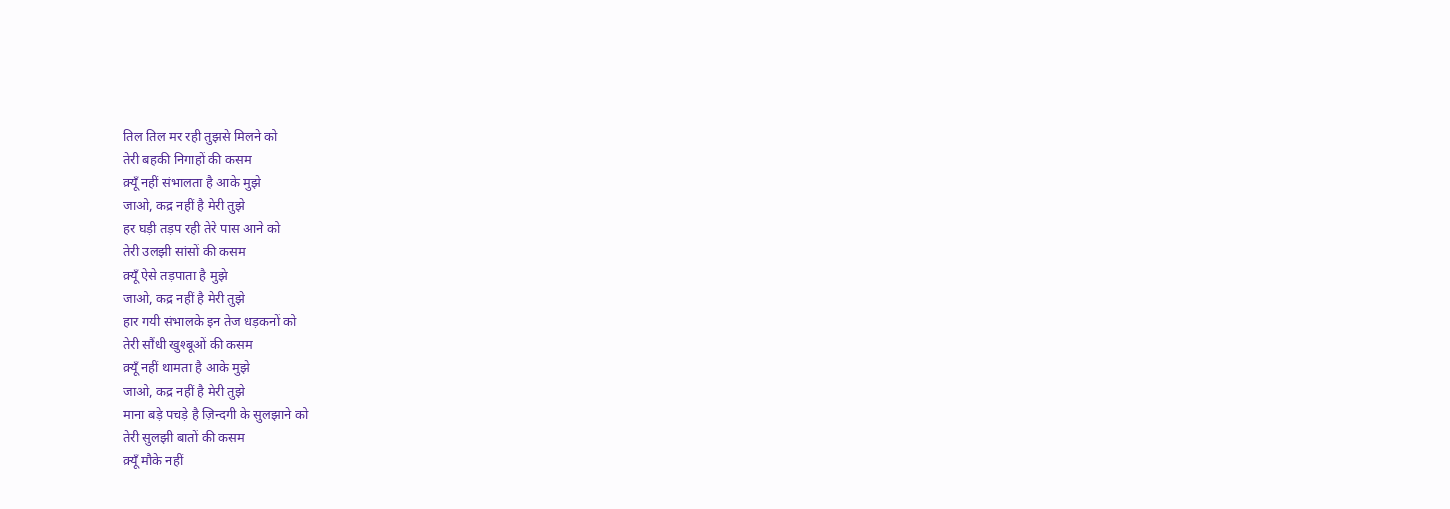तिल तिल मर रही तुझसे मिलने को
तेरी बहकी निगाहों की कसम
क़्यूँ नहीं संभालता है आके मुझे
जाओ, कद्र नहीं है मेरी तुझे
हर घड़ी तड़प रही तेरे पास आने को
तेरी उलझी सांसों की कसम
क़्यूँ ऐसे तड़पाता है मुझे
जाओ, कद्र नहीं है मेरी तुझे
हार गयी संभालके इन तेज धड़कनों को
तेरी सौंधी खुश्बूओं की कसम
क़्यूँ नहीं थामता है आके मुझे
जाओ, कद्र नहीं है मेरी तुझे
माना बड़े पचड़े है ज़िन्दगी के सुलझाने को
तेरी सुलझी बातों की कसम
क़्यूँ मौके नहीं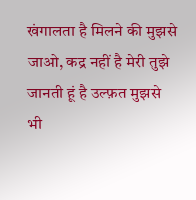खंगालता है मिलने की मुझसे
जाओ, कद्र नहीं है मेरी तुझे
जानती हूं है उल्फ़त मुझसे भी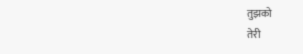तुझको
तेरी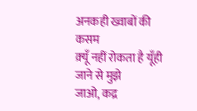अनकही ख्वाबों की कसम
क़्यूँ नहीं रोकता है यूँही जाने से मुझे
जाओ, कद्र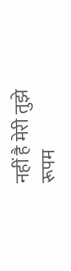नहीं है मेरी तुझे
रूपम